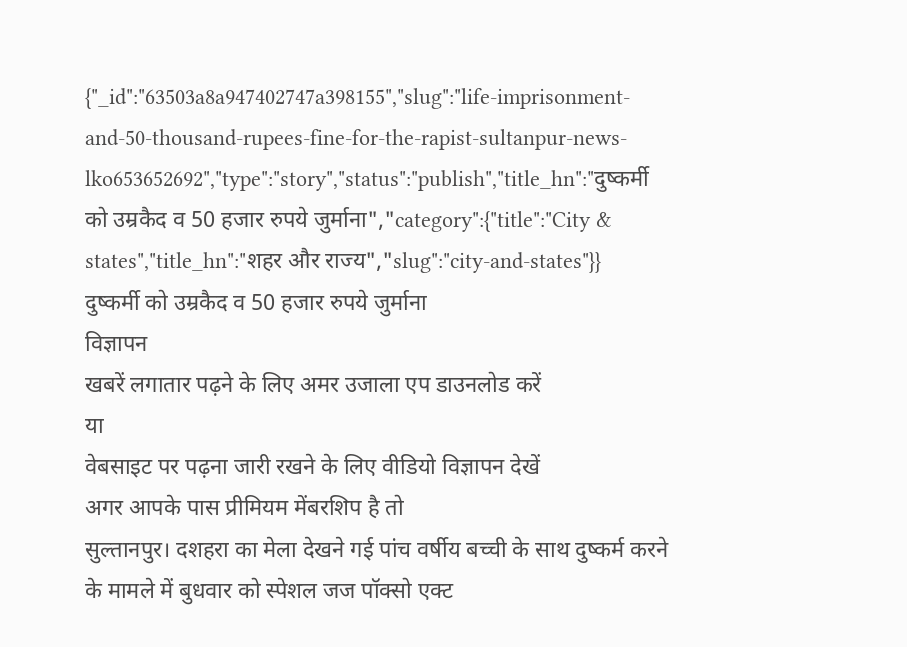{"_id":"63503a8a947402747a398155","slug":"life-imprisonment-and-50-thousand-rupees-fine-for-the-rapist-sultanpur-news-lko653652692","type":"story","status":"publish","title_hn":"दुष्कर्मी को उम्रकैद व 50 हजार रुपये जुर्माना","category":{"title":"City & states","title_hn":"शहर और राज्य","slug":"city-and-states"}}
दुष्कर्मी को उम्रकैद व 50 हजार रुपये जुर्माना
विज्ञापन
खबरें लगातार पढ़ने के लिए अमर उजाला एप डाउनलोड करें
या
वेबसाइट पर पढ़ना जारी रखने के लिए वीडियो विज्ञापन देखें
अगर आपके पास प्रीमियम मेंबरशिप है तो
सुल्तानपुर। दशहरा का मेला देखने गई पांच वर्षीय बच्ची के साथ दुष्कर्म करने के मामले में बुधवार को स्पेशल जज पॉक्सो एक्ट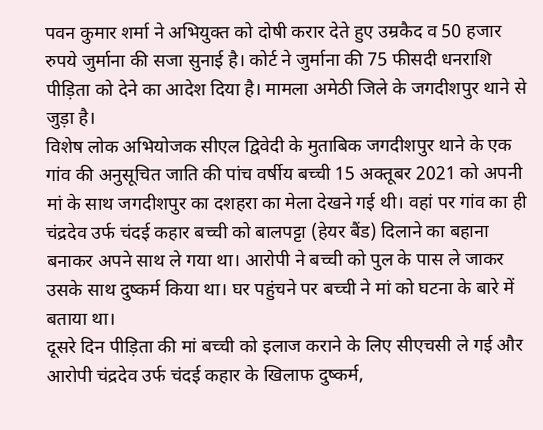पवन कुमार शर्मा ने अभियुक्त को दोषी करार देते हुए उम्रकैद व 50 हजार रुपये जुर्माना की सजा सुनाई है। कोर्ट ने जुर्माना की 75 फीसदी धनराशि पीड़िता को देने का आदेश दिया है। मामला अमेठी जिले के जगदीशपुर थाने से जुड़ा है।
विशेष लोक अभियोजक सीएल द्विवेदी के मुताबिक जगदीशपुर थाने के एक गांव की अनुसूचित जाति की पांच वर्षीय बच्ची 15 अक्तूबर 2021 को अपनी मां के साथ जगदीशपुर का दशहरा का मेला देखने गई थी। वहां पर गांव का ही चंद्रदेव उर्फ चंदई कहार बच्ची को बालपट्टा (हेयर बैंड) दिलाने का बहाना बनाकर अपने साथ ले गया था। आरोपी ने बच्ची को पुल के पास ले जाकर उसके साथ दुष्कर्म किया था। घर पहुंचने पर बच्ची ने मां को घटना के बारे में बताया था।
दूसरे दिन पीड़िता की मां बच्ची को इलाज कराने के लिए सीएचसी ले गई और आरोपी चंद्रदेव उर्फ चंदई कहार के खिलाफ दुष्कर्म,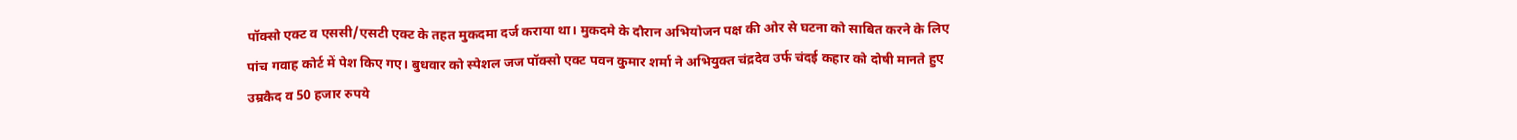पॉक्सो एक्ट व एससी/एसटी एक्ट के तहत मुकदमा दर्ज कराया था। मुकदमे के दौरान अभियोजन पक्ष की ओर से घटना को साबित करने के लिए पांच गवाह कोर्ट में पेश किए गए। बुधवार को स्पेशल जज पॉक्सो एक्ट पवन कुमार शर्मा ने अभियुक्त चंद्रदेव उर्फ चंदई कहार को दोषी मानते हुए उम्रकैद व 50 हजार रुपये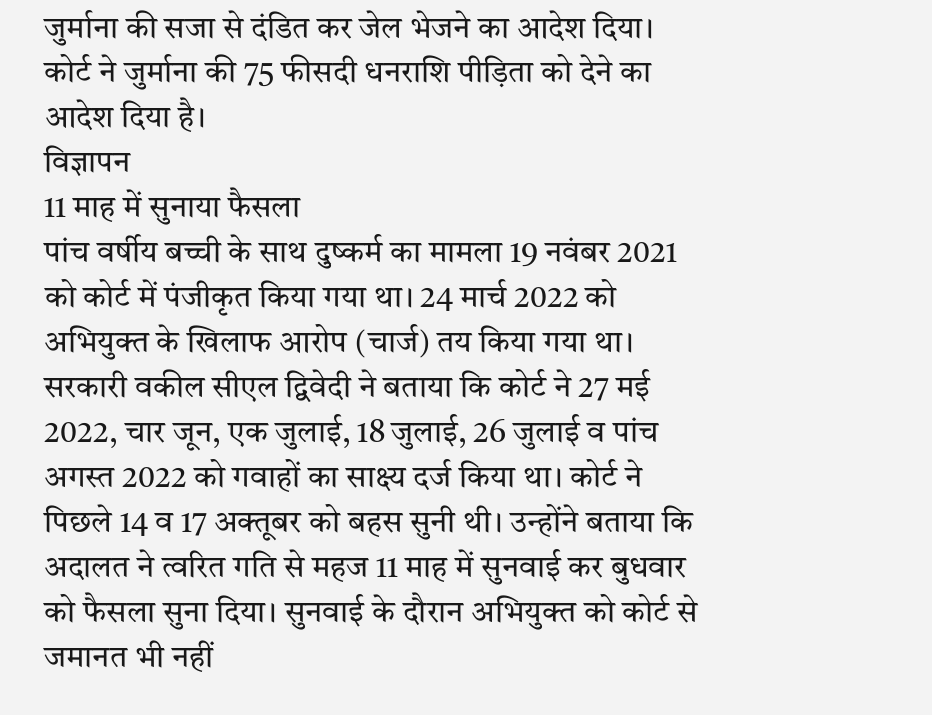जुर्माना की सजा से दंडित कर जेल भेजने का आदेश दिया। कोर्ट ने जुर्माना की 75 फीसदी धनराशि पीड़िता को देने का आदेश दिया है।
विज्ञापन
11 माह में सुनाया फैसला
पांच वर्षीय बच्ची के साथ दुष्कर्म का मामला 19 नवंबर 2021 को कोर्ट में पंजीकृत किया गया था। 24 मार्च 2022 को अभियुक्त के खिलाफ आरोप (चार्ज) तय किया गया था। सरकारी वकील सीएल द्विवेदी ने बताया कि कोर्ट ने 27 मई 2022, चार जून, एक जुलाई, 18 जुलाई, 26 जुलाई व पांच अगस्त 2022 को गवाहों का साक्ष्य दर्ज किया था। कोर्ट ने पिछले 14 व 17 अक्तूबर को बहस सुनी थी। उन्होंने बताया कि अदालत ने त्वरित गति से महज 11 माह में सुनवाई कर बुधवार को फैसला सुना दिया। सुनवाई के दौरान अभियुक्त को कोर्ट से जमानत भी नहीं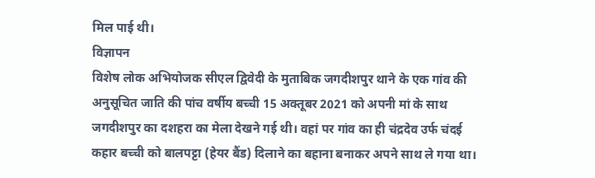मिल पाई थी।
विज्ञापन
विशेष लोक अभियोजक सीएल द्विवेदी के मुताबिक जगदीशपुर थाने के एक गांव की अनुसूचित जाति की पांच वर्षीय बच्ची 15 अक्तूबर 2021 को अपनी मां के साथ जगदीशपुर का दशहरा का मेला देखने गई थी। वहां पर गांव का ही चंद्रदेव उर्फ चंदई कहार बच्ची को बालपट्टा (हेयर बैंड) दिलाने का बहाना बनाकर अपने साथ ले गया था।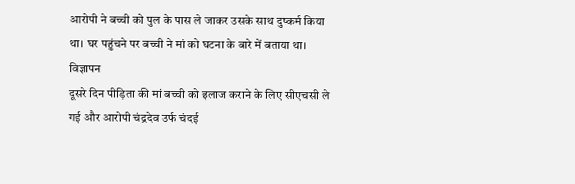आरोपी ने बच्ची को पुल के पास ले जाकर उसके साथ दुष्कर्म किया था। घर पहुंचने पर बच्ची ने मां को घटना के बारे में बताया था।
विज्ञापन
दूसरे दिन पीड़िता की मां बच्ची को इलाज कराने के लिए सीएचसी ले गई और आरोपी चंद्रदेव उर्फ चंदई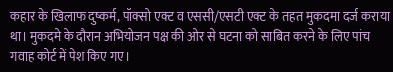कहार के खिलाफ दुष्कर्म, पॉक्सो एक्ट व एससी/एसटी एक्ट के तहत मुकदमा दर्ज कराया था। मुकदमे के दौरान अभियोजन पक्ष की ओर से घटना को साबित करने के लिए पांच गवाह कोर्ट में पेश किए गए।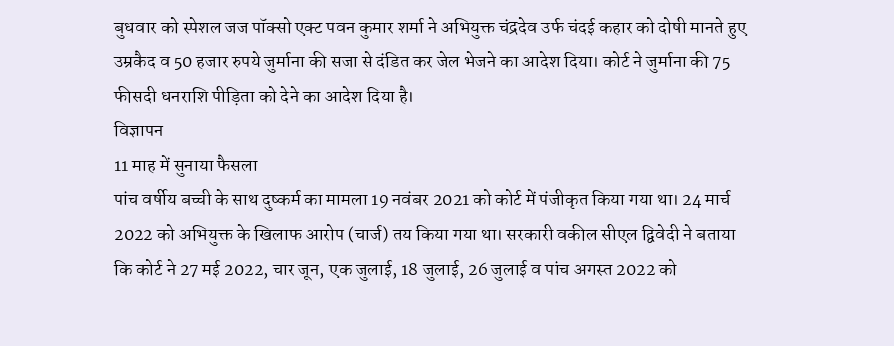बुधवार को स्पेशल जज पॉक्सो एक्ट पवन कुमार शर्मा ने अभियुक्त चंद्रदेव उर्फ चंदई कहार को दोषी मानते हुए उम्रकैद व 50 हजार रुपये जुर्माना की सजा से दंडित कर जेल भेजने का आदेश दिया। कोर्ट ने जुर्माना की 75 फीसदी धनराशि पीड़िता को देने का आदेश दिया है।
विज्ञापन
11 माह में सुनाया फैसला
पांच वर्षीय बच्ची के साथ दुष्कर्म का मामला 19 नवंबर 2021 को कोर्ट में पंजीकृत किया गया था। 24 मार्च 2022 को अभियुक्त के खिलाफ आरोप (चार्ज) तय किया गया था। सरकारी वकील सीएल द्विवेदी ने बताया कि कोर्ट ने 27 मई 2022, चार जून, एक जुलाई, 18 जुलाई, 26 जुलाई व पांच अगस्त 2022 को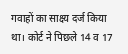गवाहों का साक्ष्य दर्ज किया था। कोर्ट ने पिछले 14 व 17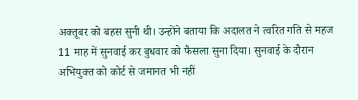अक्तूबर को बहस सुनी थी। उन्होंने बताया कि अदालत ने त्वरित गति से महज 11 माह में सुनवाई कर बुधवार को फैसला सुना दिया। सुनवाई के दौरान अभियुक्त को कोर्ट से जमानत भी नहीं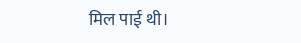मिल पाई थी।